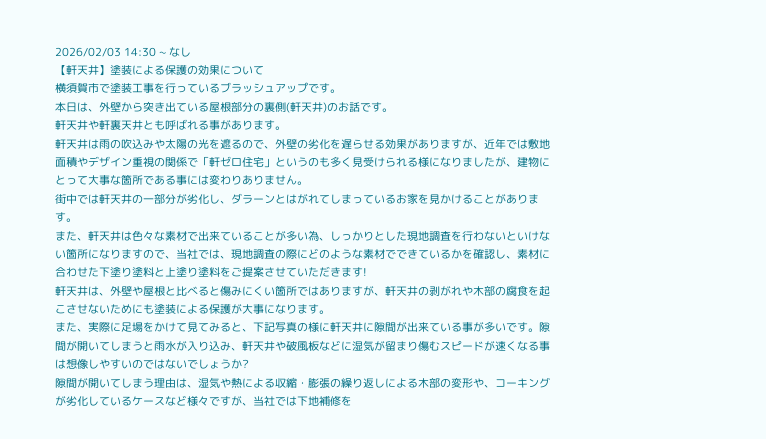2026/02/03 14:30 ~ なし
【軒天井】塗装による保護の効果について
横須賀市で塗装工事を行っているブラッシュアップです。
本日は、外壁から突き出ている屋根部分の裏側(軒天井)のお話です。
軒天井や軒裏天井とも呼ばれる事があります。
軒天井は雨の吹込みや太陽の光を遮るので、外壁の劣化を遅らせる効果がありますが、近年では敷地面積やデザイン重視の関係で「軒ゼロ住宅」というのも多く見受けられる様になりましたが、建物にとって大事な箇所である事には変わりありません。
街中では軒天井の一部分が劣化し、ダラーンとはがれてしまっているお家を見かけることがあります。
また、軒天井は色々な素材で出来ていることが多い為、しっかりとした現地調査を行わないといけない箇所になりますので、当社では、現地調査の際にどのような素材でできているかを確認し、素材に合わせた下塗り塗料と上塗り塗料をご提案させていただきます!
軒天井は、外壁や屋根と比べると傷みにくい箇所ではありますが、軒天井の剥がれや木部の腐食を起こさせないためにも塗装による保護が大事になります。
また、実際に足場をかけて見てみると、下記写真の様に軒天井に隙間が出来ている事が多いです。隙間が開いてしまうと雨水が入り込み、軒天井や破風板などに湿気が留まり傷むスピードが速くなる事は想像しやすいのではないでしょうか?
隙間が開いてしまう理由は、湿気や熱による収縮・膨張の繰り返しによる木部の変形や、コーキングが劣化しているケースなど様々ですが、当社では下地補修を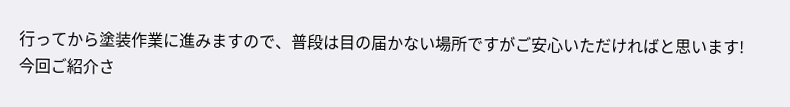行ってから塗装作業に進みますので、普段は目の届かない場所ですがご安心いただければと思います!
今回ご紹介さ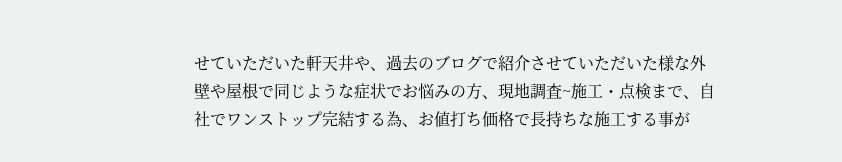せていただいた軒天井や、過去のブログで紹介させていただいた様な外壁や屋根で同じような症状でお悩みの方、現地調査~施工・点検まで、自社でワンストップ完結する為、お値打ち価格で長持ちな施工する事が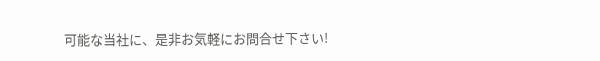可能な当社に、是非お気軽にお問合せ下さい!